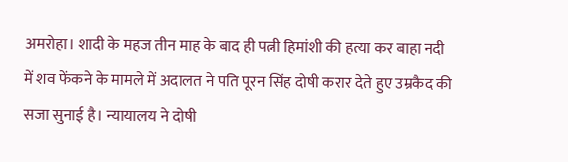अमरोहा। शादी के महज तीन माह के बाद ही पत्नी हिमांशी की हत्या कर बाहा नदी में शव फेंकने के मामले में अदालत ने पति पूरन सिंह दोषी करार देते हुए उम्रकैद की सजा सुनाई है। न्यायालय ने दोषी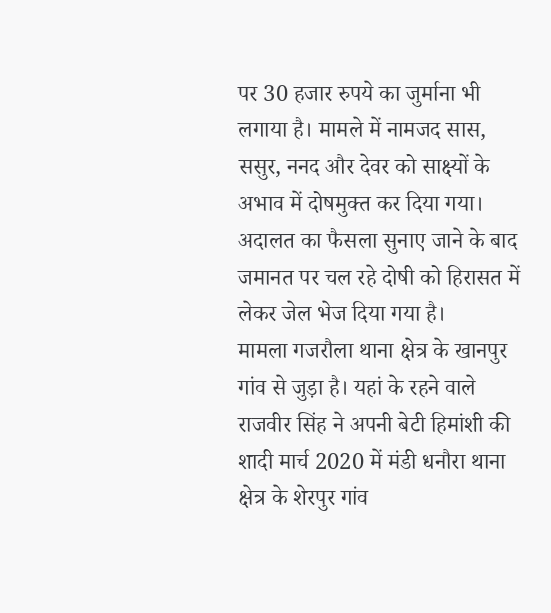पर 30 हजार रुपये का जुर्माना भी लगाया है। मामले में नामजद सास, ससुर, ननद और देवर को साक्ष्यों के अभाव में दोषमुक्त कर दिया गया। अदालत का फैसला सुनाए जाने के बाद जमानत पर चल रहे दोषी को हिरासत में लेकर जेल भेज दिया गया है।
मामला गजरौला थाना क्षेत्र के खानपुर गांव से जुड़ा है। यहां के रहने वाले राजवीर सिंह ने अपनी बेटी हिमांशी की शादी मार्च 2020 में मंडी धनौरा थाना क्षेत्र के शेरपुर गांव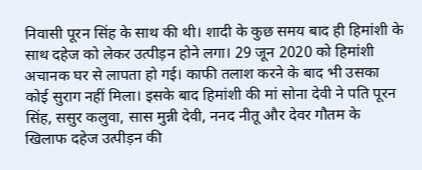निवासी पूरन सिंह के साथ की थी। शादी के कुछ समय बाद ही हिमांशी के साथ दहेज को लेकर उत्पीड़न होने लगा। 29 जून 2020 को हिमांशी अचानक घर से लापता हो गई। काफी तलाश करने के बाद भी उसका कोई सुराग नहीं मिला। इसके बाद हिमांशी की मां सोना देवी ने पति पूरन सिंह, ससुर कलुवा, सास मुन्नी देवी, ननद नीतू और देवर गौतम के खिलाफ दहेज उत्पीड़न की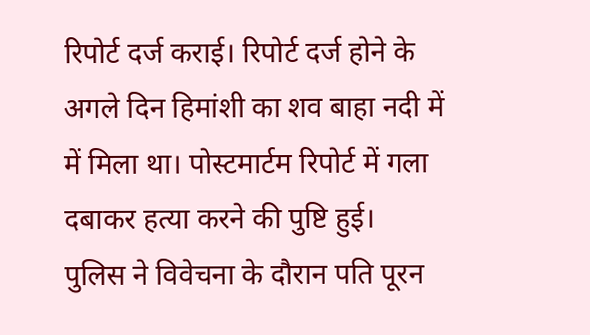रिपोर्ट दर्ज कराई। रिपोर्ट दर्ज होने के अगले दिन हिमांशी का शव बाहा नदी में में मिला था। पोस्टमार्टम रिपोर्ट में गला दबाकर हत्या करने की पुष्टि हुई।
पुलिस ने विवेचना के दौरान पति पूरन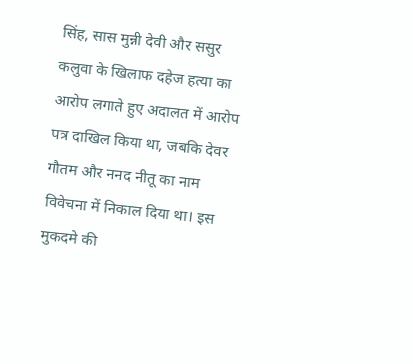सिंह, सास मुन्नी देवी और ससुर कलुवा के खिलाफ दहेज हत्या का आरोप लगाते हुए अदालत में आरोप पत्र दाखिल किया था, जबकि देवर गौतम और ननद नीतू का नाम विवेचना में निकाल दिया था। इस मुकदमे की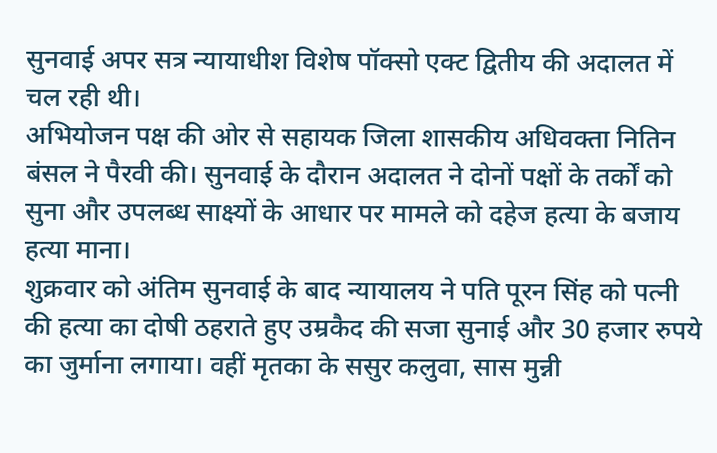सुनवाई अपर सत्र न्यायाधीश विशेष पॉक्सो एक्ट द्वितीय की अदालत में चल रही थी।
अभियोजन पक्ष की ओर से सहायक जिला शासकीय अधिवक्ता नितिन बंसल ने पैरवी की। सुनवाई के दौरान अदालत ने दोनों पक्षों के तर्कों को सुना और उपलब्ध साक्ष्यों के आधार पर मामले को दहेज हत्या के बजाय हत्या माना।
शुक्रवार को अंतिम सुनवाई के बाद न्यायालय ने पति पूरन सिंह को पत्नी की हत्या का दोषी ठहराते हुए उम्रकैद की सजा सुनाई और 30 हजार रुपये का जुर्माना लगाया। वहीं मृतका के ससुर कलुवा, सास मुन्नी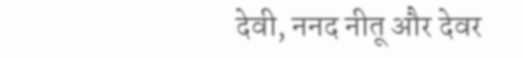देवी, ननद नीतू और देवर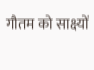गौतम को साक्ष्यों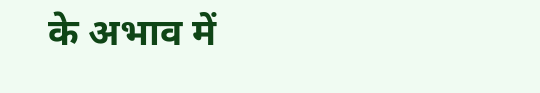के अभाव में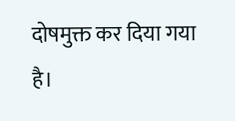दोषमुक्त कर दिया गया है।